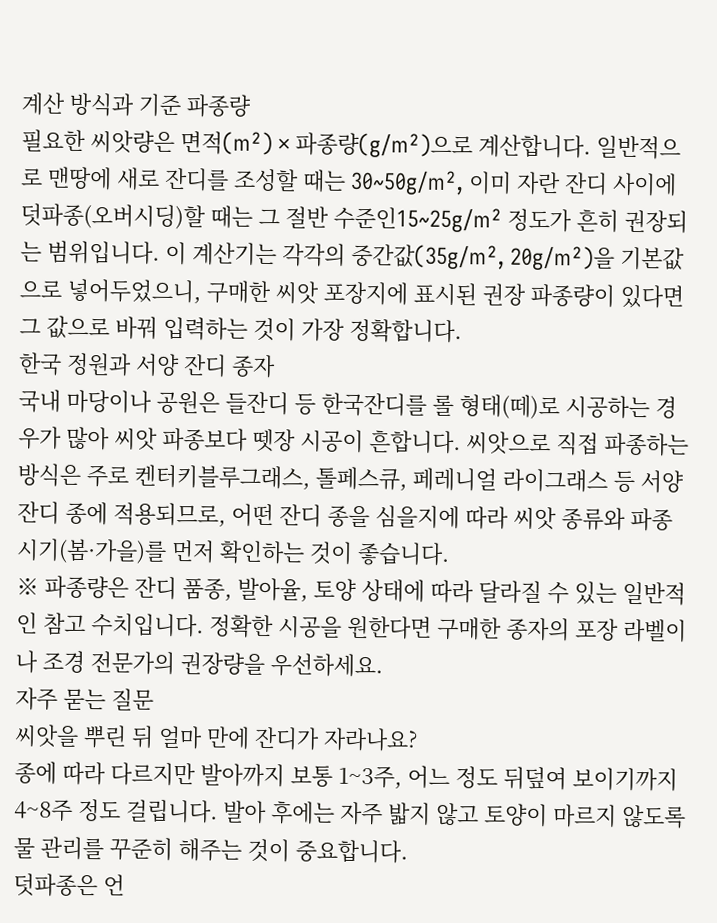계산 방식과 기준 파종량
필요한 씨앗량은 면적(m²) × 파종량(g/m²)으로 계산합니다. 일반적으로 맨땅에 새로 잔디를 조성할 때는 30~50g/m², 이미 자란 잔디 사이에 덧파종(오버시딩)할 때는 그 절반 수준인15~25g/m² 정도가 흔히 권장되는 범위입니다. 이 계산기는 각각의 중간값(35g/m², 20g/m²)을 기본값으로 넣어두었으니, 구매한 씨앗 포장지에 표시된 권장 파종량이 있다면 그 값으로 바꿔 입력하는 것이 가장 정확합니다.
한국 정원과 서양 잔디 종자
국내 마당이나 공원은 들잔디 등 한국잔디를 롤 형태(떼)로 시공하는 경우가 많아 씨앗 파종보다 뗏장 시공이 흔합니다. 씨앗으로 직접 파종하는 방식은 주로 켄터키블루그래스, 톨페스큐, 페레니얼 라이그래스 등 서양 잔디 종에 적용되므로, 어떤 잔디 종을 심을지에 따라 씨앗 종류와 파종 시기(봄·가을)를 먼저 확인하는 것이 좋습니다.
※ 파종량은 잔디 품종, 발아율, 토양 상태에 따라 달라질 수 있는 일반적인 참고 수치입니다. 정확한 시공을 원한다면 구매한 종자의 포장 라벨이나 조경 전문가의 권장량을 우선하세요.
자주 묻는 질문
씨앗을 뿌린 뒤 얼마 만에 잔디가 자라나요?
종에 따라 다르지만 발아까지 보통 1~3주, 어느 정도 뒤덮여 보이기까지 4~8주 정도 걸립니다. 발아 후에는 자주 밟지 않고 토양이 마르지 않도록 물 관리를 꾸준히 해주는 것이 중요합니다.
덧파종은 언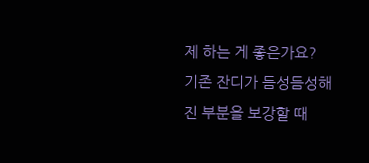제 하는 게 좋은가요?
기존 잔디가 듬성듬성해진 부분을 보강할 때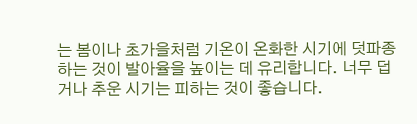는 봄이나 초가을처럼 기온이 온화한 시기에 덧파종하는 것이 발아율을 높이는 데 유리합니다. 너무 덥거나 추운 시기는 피하는 것이 좋습니다.